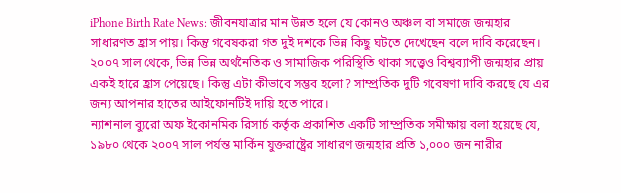iPhone Birth Rate News: জীবনযাত্রার মান উন্নত হলে যে কোনও অঞ্চল বা সমাজে জন্মহার সাধারণত হ্রাস পায়। কিন্তু গবেষকরা গত দুই দশকে ভিন্ন কিছু ঘটতে দেখেছেন বলে দাবি করেছেন। ২০০৭ সাল থেকে, ভিন্ন ভিন্ন অর্থনৈতিক ও সামাজিক পরিস্থিতি থাকা সত্ত্বেও বিশ্বব্যাপী জন্মহার প্রায় একই হারে হ্রাস পেয়েছে। কিন্তু এটা কীভাবে সম্ভব হলো? সাম্প্রতিক দুটি গবেষণা দাবি করছে যে এর জন্য আপনার হাতের আইফোনটিই দায়ি হতে পারে।
ন্যাশনাল ব্যুরো অফ ইকোনমিক রিসার্চ কর্তৃক প্রকাশিত একটি সাম্প্রতিক সমীক্ষায় বলা হয়েছে যে, ১৯৮০ থেকে ২০০৭ সাল পর্যন্ত মার্কিন যুক্তরাষ্ট্রের সাধারণ জন্মহার প্রতি ১,০০০ জন নারীর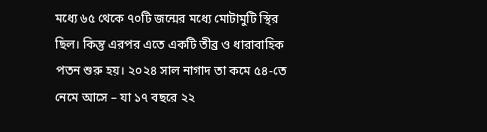মধ্যে ৬৫ থেকে ৭০টি জন্মের মধ্যে মোটামুটি স্থির ছিল। কিন্তু এরপর এতে একটি তীব্র ও ধারাবাহিক পতন শুরু হয়। ২০২৪ সাল নাগাদ তা কমে ৫৪-তে নেমে আসে – যা ১৭ বছরে ২২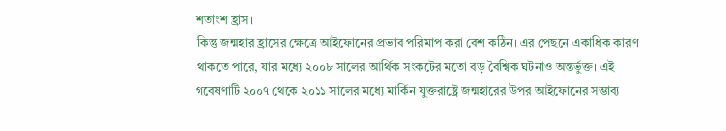শতাংশ হ্রাস।
কিন্তু জন্মহার হ্রাসের ক্ষেত্রে আইফোনের প্রভাব পরিমাপ করা বেশ কঠিন। এর পেছনে একাধিক কারণ থাকতে পারে, যার মধ্যে ২০০৮ সালের আর্থিক সংকটের মতো বড় বৈশ্বিক ঘটনাও অন্তর্ভুক্ত। এই গবেষণাটি ২০০৭ থেকে ২০১১ সালের মধ্যে মার্কিন যুক্তরাষ্ট্রে জন্মহারের উপর আইফোনের সম্ভাব্য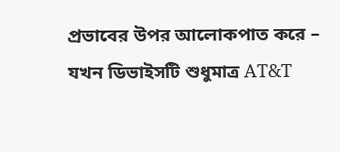প্রভাবের উপর আলোকপাত করে – যখন ডিভাইসটি শুধুমাত্র AT&T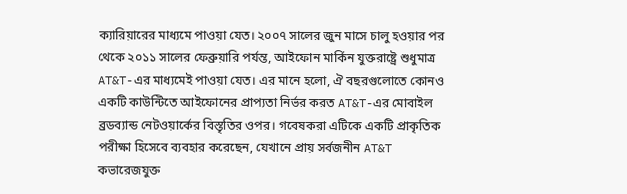ক্যারিয়ারের মাধ্যমে পাওয়া যেত। ২০০৭ সালের জুন মাসে চালু হওয়ার পর থেকে ২০১১ সালের ফেব্রুয়ারি পর্যন্ত, আইফোন মার্কিন যুক্তরাষ্ট্রে শুধুমাত্র AT&T-এর মাধ্যমেই পাওয়া যেত। এর মানে হলো, ঐ বছরগুলোতে কোনও একটি কাউন্টিতে আইফোনের প্রাপ্যতা নির্ভর করত AT&T-এর মোবাইল ব্রডব্যান্ড নেটওয়ার্কের বিস্তৃতির ওপর। গবেষকরা এটিকে একটি প্রাকৃতিক পরীক্ষা হিসেবে ব্যবহার করেছেন, যেখানে প্রায় সর্বজনীন AT&T কভারেজযুক্ত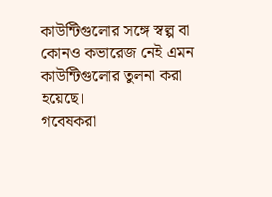কাউন্টিগুলোর সঙ্গে স্বল্প বা কোনও কভারেজ নেই এমন কাউন্টিগুলোর তুলনা করা হয়েছে।
গবেষকরা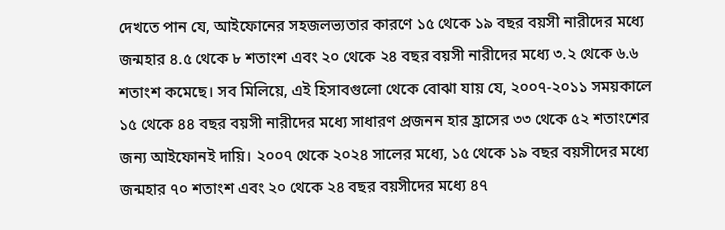দেখতে পান যে, আইফোনের সহজলভ্যতার কারণে ১৫ থেকে ১৯ বছর বয়সী নারীদের মধ্যে জন্মহার ৪.৫ থেকে ৮ শতাংশ এবং ২০ থেকে ২৪ বছর বয়সী নারীদের মধ্যে ৩.২ থেকে ৬.৬ শতাংশ কমেছে। সব মিলিয়ে, এই হিসাবগুলো থেকে বোঝা যায় যে, ২০০৭-২০১১ সময়কালে ১৫ থেকে ৪৪ বছর বয়সী নারীদের মধ্যে সাধারণ প্রজনন হার হ্রাসের ৩৩ থেকে ৫২ শতাংশের জন্য আইফোনই দায়ি। ২০০৭ থেকে ২০২৪ সালের মধ্যে, ১৫ থেকে ১৯ বছর বয়সীদের মধ্যে জন্মহার ৭০ শতাংশ এবং ২০ থেকে ২৪ বছর বয়সীদের মধ্যে ৪৭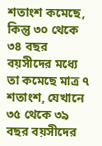শতাংশ কমেছে, কিন্তু ৩০ থেকে ৩৪ বছর বয়সীদের মধ্যে তা কমেছে মাত্র ৭ শতাংশ, যেখানে ৩৫ থেকে ৩৯ বছর বয়সীদের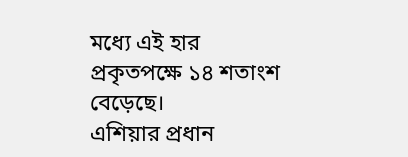মধ্যে এই হার প্রকৃতপক্ষে ১৪ শতাংশ বেড়েছে।
এশিয়ার প্রধান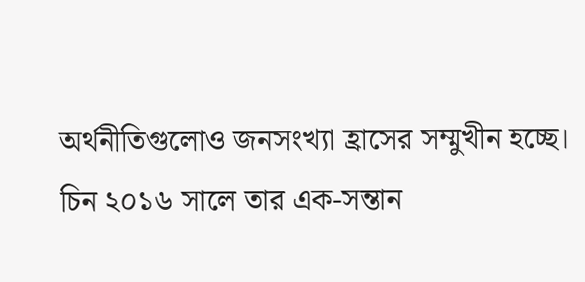অর্থনীতিগুলোও জনসংখ্যা হ্রাসের সম্মুখীন হচ্ছে। চিন ২০১৬ সালে তার এক-সন্তান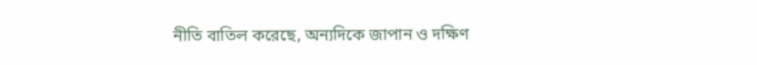নীতি বাতিল করেছে, অন্যদিকে জাপান ও দক্ষিণ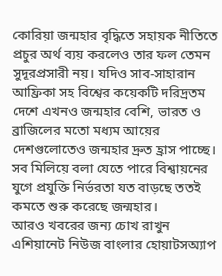কোরিয়া জন্মহার বৃদ্ধিতে সহায়ক নীতিতে প্রচুর অর্থ ব্যয় করলেও তার ফল তেমন সুদূরপ্রসারী নয়। যদিও সাব-সাহারান আফ্রিকা সহ বিশ্বের কয়েকটি দরিদ্রতম দেশে এখনও জন্মহার বেশি, ভারত ও ব্রাজিলের মতো মধ্যম আয়ের দেশগুলোতেও জন্মহার দ্রুত হ্রাস পাচ্ছে। সব মিলিয়ে বলা যেতে পারে বিশ্বায়নের যুগে প্রযুক্তি নির্ভরতা যত বাড়ছে ততই কমতে শুরু করেছে জন্মহার।
আরও খবরের জন্য চোখ রাখুন এশিয়ানেট নিউজ বাংলার হোয়াটসঅ্যাপ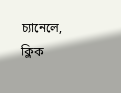চ্যানেলে, ক্লিক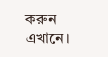করুন এখানে।